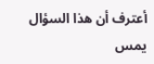أعترف أن هذا السؤال يمس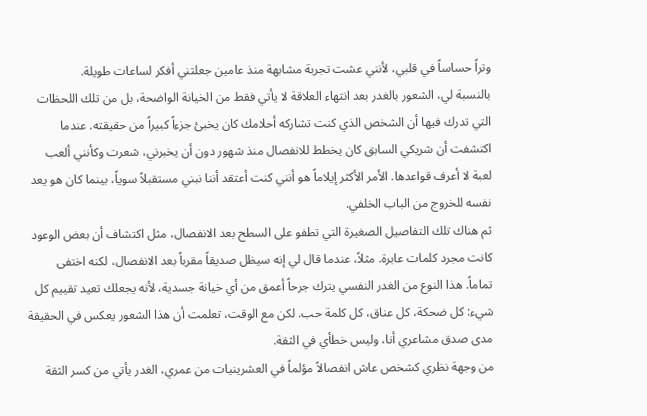وتراً حساساً في قلبي، لأنني عشت تجربة مشابهة منذ عامين جعلتني أفكر لساعات طويلة.
بالنسبة لي، الشعور بالغدر بعد انتهاء العلاقة لا يأتي فقط من الخيانة الواضحة، بل من تلك اللحظات التي تدرك فيها أن الشخص الذي كنت تشاركه أحلامك كان يخبئ جزءاً كبيراً من حقيقته. عندما اكتشفت أن شريكي السابق كان يخطط للانفصال منذ شهور دون أن يخبرني، شعرت وكأنني ألعب لعبة لا أعرف قواعدها. الأمر الأكثر إيلاماً هو أنني كنت أعتقد أننا نبني مستقبلاً سوياً، بينما كان هو يعد نفسه للخروج من الباب الخلفي.
ثم هناك تلك التفاصيل الصغيرة التي تطفو على السطح بعد الانفصال، مثل اكتشاف أن بعض الوعود كانت مجرد كلمات عابرة. مثلاً، عندما قال لي إنه سيظل صديقاً مقرباً بعد الانفصال، لكنه اختفى تماماً. هذا النوع من الغدر النفسي يترك جرحاً أعمق من أي خيانة جسدية، لأنه يجعلك تعيد تقييم كل شيء: كل ضحكة، كل عناق، كل كلمة حب. لكن مع الوقت، تعلمت أن هذا الشعور يعكس في الحقيقة مدى صدق مشاعري أنا، وليس خطأي في الثقة.
من وجهة نظري كشخص عاش انفصالاً مؤلماً في العشرينيات من عمري، الغدر يأتي من كسر الثقة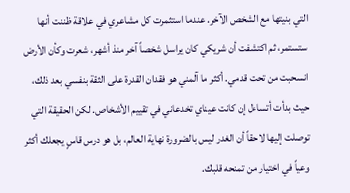التي بنيتها مع الشخص الآخر. عندما استثمرت كل مشاعري في علاقة ظننت أنها ستستمر، ثم اكتشفت أن شريكي كان يراسل شخصاً آخر منذ أشهر، شعرت وكأن الأرض انسحبت من تحت قدمي. أكثر ما آلمني هو فقدان القدرة على الثقة بنفسي بعد ذلك، حيث بدأت أتساءل إن كانت عيناي تخدعاني في تقييم الأشخاص. لكن الحقيقة التي توصلت إليها لاحقاً أن الغدر ليس بالضرورة نهاية العالم، بل هو درس قاسٍ يجعلك أكثر وعياً في اختيار من تمنحه قلبك.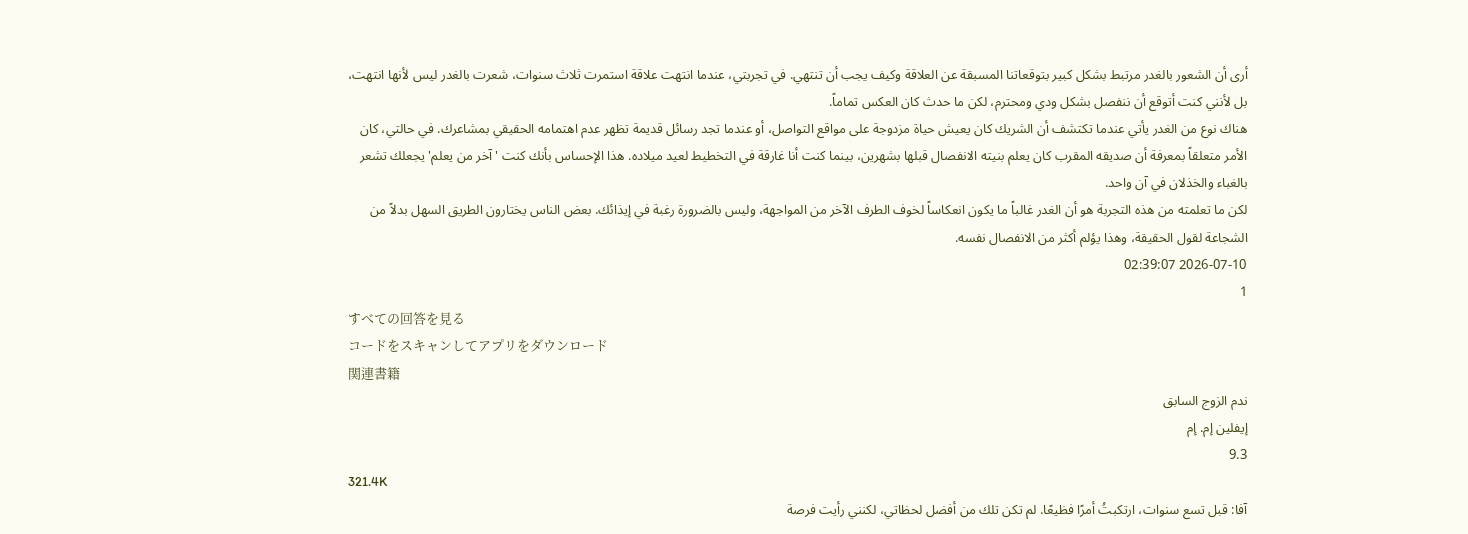أرى أن الشعور بالغدر مرتبط بشكل كبير بتوقعاتنا المسبقة عن العلاقة وكيف يجب أن تنتهي. في تجربتي، عندما انتهت علاقة استمرت ثلاث سنوات، شعرت بالغدر ليس لأنها انتهت، بل لأنني كنت أتوقع أن ننفصل بشكل ودي ومحترم، لكن ما حدث كان العكس تماماً.
هناك نوع من الغدر يأتي عندما تكتشف أن الشريك كان يعيش حياة مزدوجة على مواقع التواصل، أو عندما تجد رسائل قديمة تظهر عدم اهتمامه الحقيقي بمشاعرك. في حالتي، كان الأمر متعلقاً بمعرفة أن صديقه المقرب كان يعلم بنيته الانفصال قبلها بشهرين، بينما كنت أنا غارقة في التخطيط لعيد ميلاده. هذا الإحساس بأنك كنت 'آخر من يعلم' يجعلك تشعر بالغباء والخذلان في آن واحد.
لكن ما تعلمته من هذه التجربة هو أن الغدر غالباً ما يكون انعكاساً لخوف الطرف الآخر من المواجهة، وليس بالضرورة رغبة في إيذائك. بعض الناس يختارون الطريق السهل بدلاً من الشجاعة لقول الحقيقة، وهذا يؤلم أكثر من الانفصال نفسه.
2026-07-10 02:39:07
1
すべての回答を見る
コードをスキャンしてアプリをダウンロード
関連書籍
ندم الزوج السابق
إيفلين إم. إم
9.3
321.4K
آفا: قبل تسع سنوات، ارتكبتُ أمرًا فظيعًا. لم تكن تلك من أفضل لحظاتي، لكنني رأيت فرصة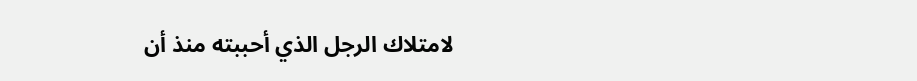لامتلاك الرجل الذي أحببته منذ أن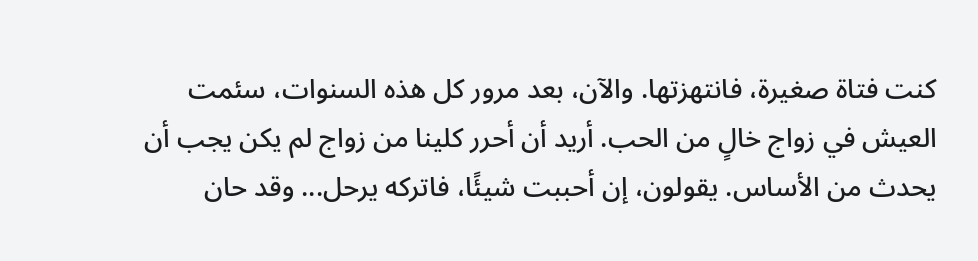كنت فتاة صغيرة، فانتهزتها. والآن، بعد مرور كل هذه السنوات، سئمت العيش في زواج خالٍ من الحب. أريد أن أحرر كلينا من زواج لم يكن يجب أن يحدث من الأساس. يقولون، إن أحببت شيئًا، فاتركه يرحل... وقد حان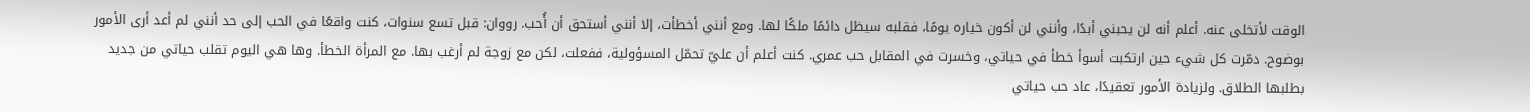الوقت لأتخلى عنه. أعلم أنه لن يحبني أبدًا، وأنني لن أكون خياره يومًا، فقلبه سيظل دائمًا ملكًا لها. ومع أنني أخطأت، إلا أنني أستحق أن أُحب. رووان: قبل تسع سنوات، كنت واقعًا في الحب إلى حد أنني لم أعد أرى الأمور بوضوح. دمّرت كل شيء حين ارتكبت أسوأ خطأ في حياتي، وخسرت في المقابل حب عمري. كنت أعلم أن عليّ تحمّل المسؤولية، ففعلت، لكن مع زوجة لم أرغب بها. مع المرأة الخطأ. وها هي اليوم تقلب حياتي من جديد بطلبها الطلاق. ولزيادة الأمور تعقيدًا، عاد حب حياتي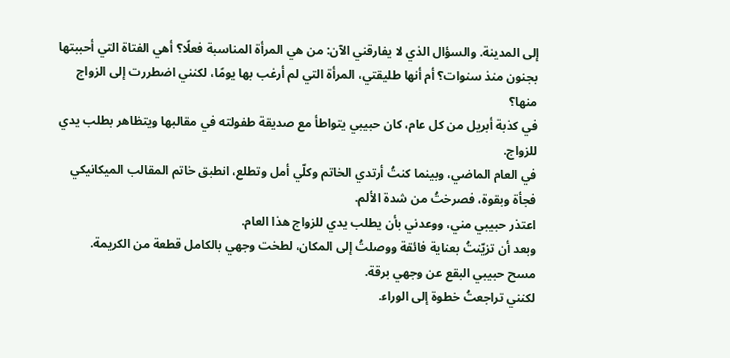إلى المدينة. والسؤال الذي لا يفارقني الآن: من هي المرأة المناسبة فعلًا؟ أهي الفتاة التي أحببتها بجنون منذ سنوات؟ أم أنها طليقتي، المرأة التي لم أرغب بها يومًا، لكنني اضطررت إلى الزواج منها؟
في كذبة أبريل من كل عام، كان حبيبي يتواطأ مع صديقة طفولته في مقالبها ويتظاهر بطلب يدي للزواج.
في العام الماضي، وبينما كنتُ أرتدي الخاتم وكلّي أمل وتطلع، انطبق خاتم المقالب الميكانيكي فجأة وبقوة، فصرختُ من شدة الألم.
اعتذر حبيبي مني، ووعدني بأن يطلب يدي للزواج هذا العام.
وبعد أن تزيّنتُ بعناية فائقة ووصلتُ إلى المكان، لطخت وجهي بالكامل قطعة من الكريمة.
مسح حبيبي البقع عن وجهي برقة.
لكنني تراجعتُ خطوة إلى الوراء.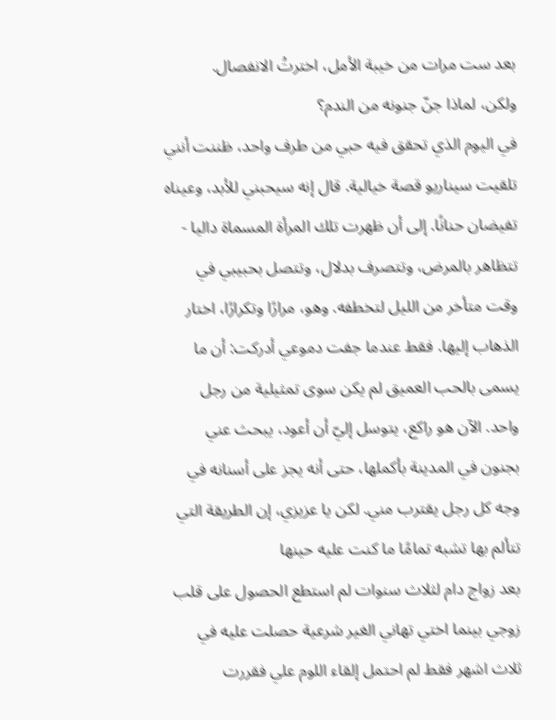بعد ست مرات من خيبة الأمل، اخترتُ الانفصال.
ولكن، لماذا جنّ جنونه من الندم؟
في اليوم الذي تحقق فيه حبي من طرف واحد، ظننت أنني تلقيت سيناريو قصة خيالية. قال إنه سيحبني للأبد، وعيناه تفيضان حنانًا. إلى أن ظهرت تلك المرأة المسماة داليا - تتظاهر بالمرض، وتتصرف بدلال، وتتصل بحبيبي في وقت متأخر من الليل لتخطفه. وهو، مرارًا وتكرارًا، اختار الذهاب إليها. فقط عندما جفت دموعي أدركت: أن ما يسمى بالحب العميق لم يكن سوى تمثيلية من رجل واحد. الآن هو راكع، يتوسل إليّ أن أعود، يبحث عني بجنون في المدينة بأكملها، حتى أنه يجز على أسنانه في وجه كل رجل يقترب مني. لكن يا عزيزي، إن الطريقة التي تتألم بها تشبه تمامًا ما كنت عليه حينها
بعد زواج دام لثلاث سنوات لم استطع الحصول على قلب زوجي بينما اختي تهاني الغير شرعية حصلت عليه في ثلاث اشهر فقط لم احتمل إلقاء اللوم علي فقررت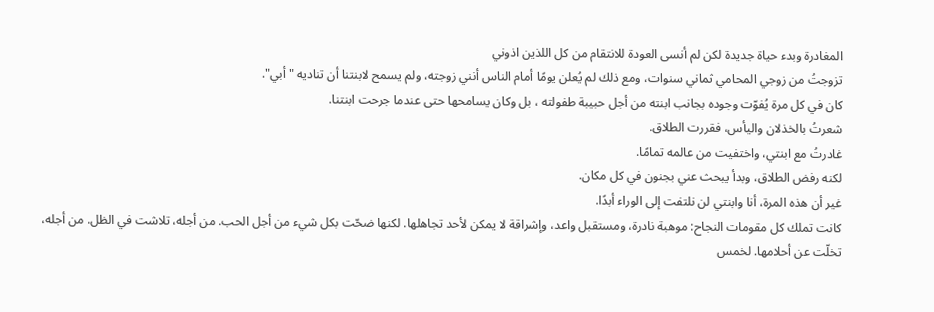المغادرة وبدء حياة جديدة لكن لم أنسى العودة للانتقام من كل اللذين اذوني
تزوجتُ من زوجي المحامي ثماني سنوات، ومع ذلك لم يُعلن يومًا أمام الناس أنني زوجته، ولم يسمح لابنتنا أن تناديه "أبي".
كان في كل مرة يُفوّت وجوده بجانب ابنته من أجل حبيبة طفولته ، بل وكان يسامحها حتى عندما جرحت ابنتنا.
شعرتُ بالخذلان واليأس، فقررت الطلاق.
غادرتُ مع ابنتي، واختفيت من عالمه تمامًا.
لكنه رفض الطلاق، وبدأ يبحث عني بجنون في كل مكان.
غير أن هذه المرة، أنا وابنتي لن نلتفت إلى الوراء أبدًا.
كانت تملك كل مقومات النجاح: موهبة نادرة، ومستقبل واعد، وإشراقة لا يمكن لأحد تجاهلها. لكنها ضحّت بكل شيء من أجل الحب. من أجله، تلاشت في الظل. من أجله، تخلّت عن أحلامها. لخمس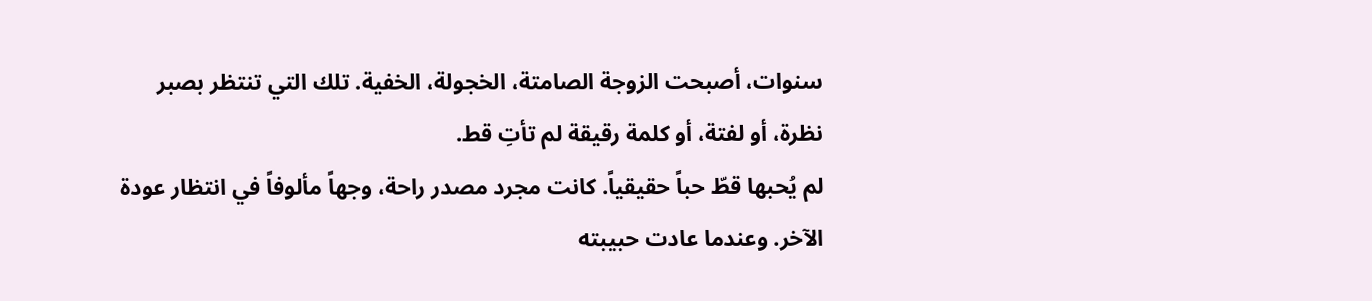سنوات، أصبحت الزوجة الصامتة، الخجولة، الخفية. تلك التي تنتظر بصبر نظرة، أو لفتة، أو كلمة رقيقة لم تأتِ قط.
لم يُحبها قطّ حباً حقيقياً. كانت مجرد مصدر راحة، وجهاً مألوفاً في انتظار عودة الآخر. وعندما عادت حبيبته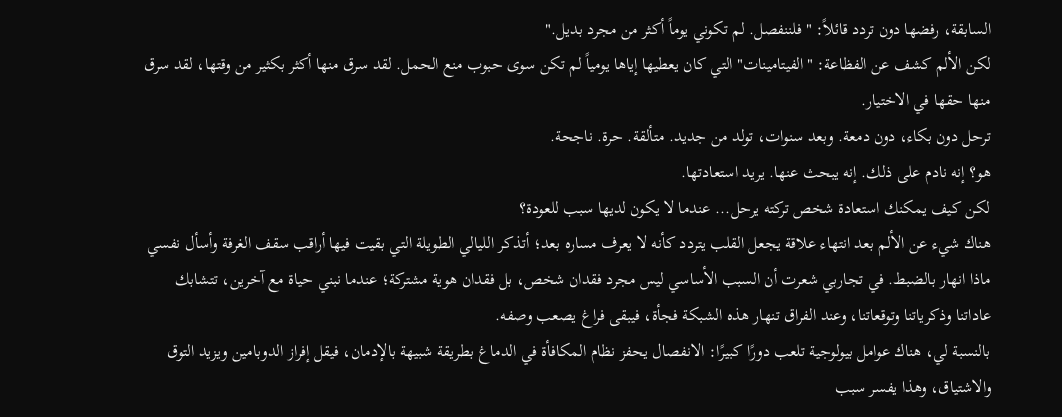السابقة، رفضها دون تردد قائلاً: "فلننفصل. لم تكوني يوماً أكثر من مجرد بديل."
لكن الألم كشف عن الفظاعة: "الفيتامينات" التي كان يعطيها إياها يومياً لم تكن سوى حبوب منع الحمل. لقد سرق منها أكثر بكثير من وقتها، لقد سرق منها حقها في الاختيار.
ترحل دون بكاء، دون دمعة. وبعد سنوات، تولد من جديد. متألقة. حرة. ناجحة.
هو؟ إنه نادم على ذلك. إنه يبحث عنها. يريد استعادتها.
لكن كيف يمكنك استعادة شخص تركته يرحل... عندما لا يكون لديها سبب للعودة؟
هناك شيء عن الألم بعد انتهاء علاقة يجعل القلب يتردد كأنه لا يعرف مساره بعد؛ أتذكر الليالي الطويلة التي بقيت فيها أراقب سقف الغرفة وأسأل نفسي ماذا انهار بالضبط. في تجاربي شعرت أن السبب الأساسي ليس مجرد فقدان شخص، بل فقدان هوية مشتركة؛ عندما نبني حياة مع آخرين، تتشابك عاداتنا وذكرياتنا وتوقعاتنا، وعند الفراق تنهار هذه الشبكة فجأة، فيبقى فراغ يصعب وصفه.
بالنسبة لي، هناك عوامل بيولوجية تلعب دورًا كبيرًا: الانفصال يحفز نظام المكافأة في الدماغ بطريقة شبيهة بالإدمان، فيقل إفراز الدوبامين ويزيد التوق والاشتياق، وهذا يفسر سبب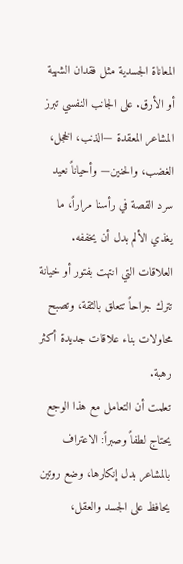المعاناة الجسدية مثل فقدان الشهية أو الأرق. على الجانب النفسي تبرز المشاعر المعقدة —الذنب، الخجل، الغضب، والحنين— وأحياناً نعيد سرد القصة في رأسنا مراراً، ما يغذي الألم بدل أن يخففه. العلاقات التي انتهت بفتور أو خيانة تترك جراحاً تتعلق بالثقة، وتصبح محاولات بناء علاقات جديدة أكثر رهبة.
تعلمت أن التعامل مع هذا الوجع يحتاج لطفاً وصبراً: الاعتراف بالمشاعر بدل إنكارها، وضع روتين يحافظ على الجسد والعقل،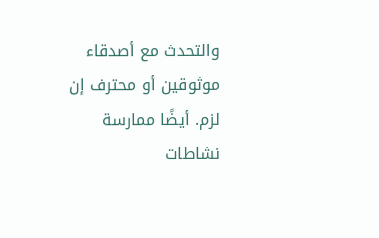والتحدث مع أصدقاء موثوقين أو محترف إن لزم. أيضًا ممارسة نشاطات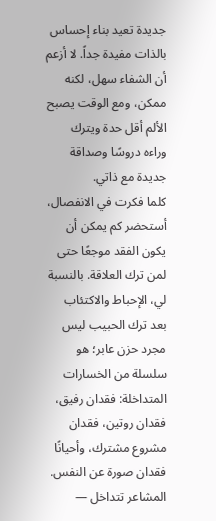جديدة تعيد بناء إحساس بالذات مفيدة جداً. لا أزعم أن الشفاء سهل، لكنه ممكن، ومع الوقت يصبح الألم أقل حدة ويترك وراءه دروسًا وصداقة جديدة مع ذاتي.
كلما فكرت في الانفصال، أستحضر كم يمكن أن يكون الفقد موجعًا حتى لمن ترك العلاقة. بالنسبة لي، الإحباط والاكتئاب بعد ترك الحبيب ليس مجرد حزن عابر؛ هو سلسلة من الخسارات المتداخلة: فقدان رفيق، فقدان روتين، فقدان مشروع مشترك، وأحيانًا فقدان صورة عن النفس. المشاعر تتداخل —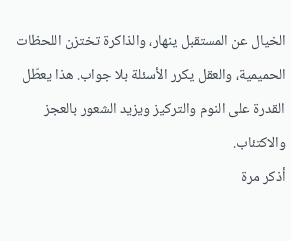الخيال عن المستقبل ينهار، والذاكرة تختزن اللحظات الحميمية، والعقل يكرر الأسئلة بلا جواب. هذا يعطّل القدرة على النوم والتركيز ويزيد الشعور بالعجز والاكتئاب.
أذكر مرة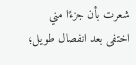شعرت بأن جزءًا مني اختفى بعد انفصال طويل؛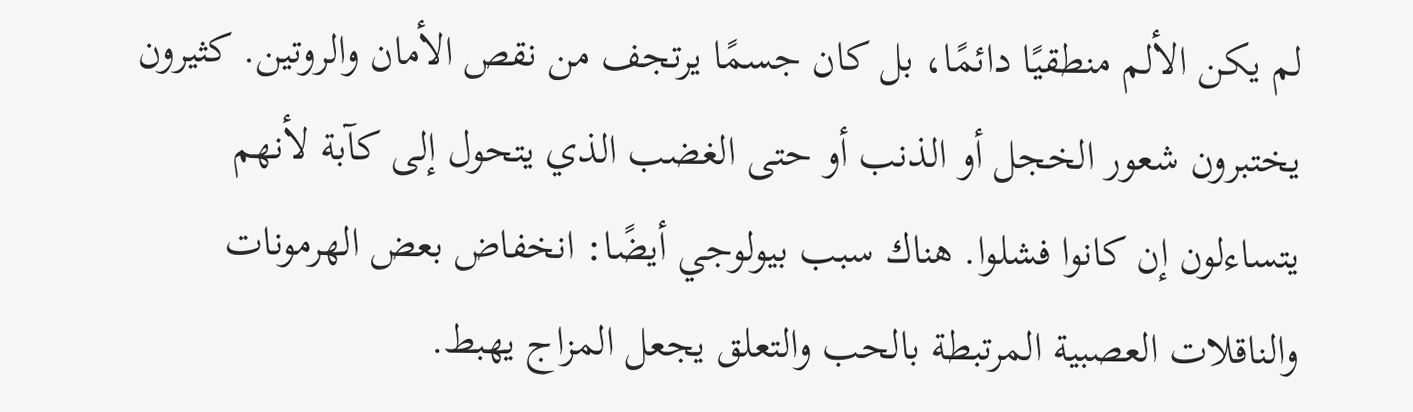لم يكن الألم منطقيًا دائمًا، بل كان جسمًا يرتجف من نقص الأمان والروتين. كثيرون يختبرون شعور الخجل أو الذنب أو حتى الغضب الذي يتحول إلى كآبة لأنهم يتساءلون إن كانوا فشلوا. هناك سبب بيولوجي أيضًا: انخفاض بعض الهرمونات والناقلات العصبية المرتبطة بالحب والتعلق يجعل المزاج يهبط.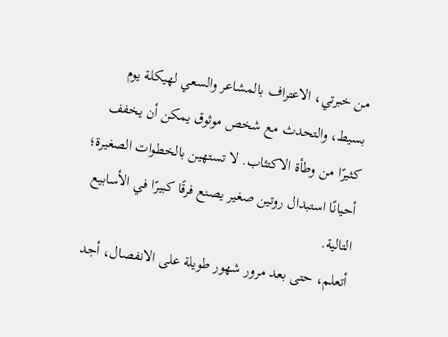من خبرتي، الاعتراف بالمشاعر والسعي لهيكلة يوم بسيط، والتحدث مع شخص موثوق يمكن أن يخفف كثيرًا من وطأة الاكتئاب. لا تستهين بالخطوات الصغيرة؛ أحيانًا استبدال روتين صغير يصنع فرقًا كبيرًا في الأسابيع التالية.
أتعلم، حتى بعد مرور شهور طويلة على الانفصال، أجد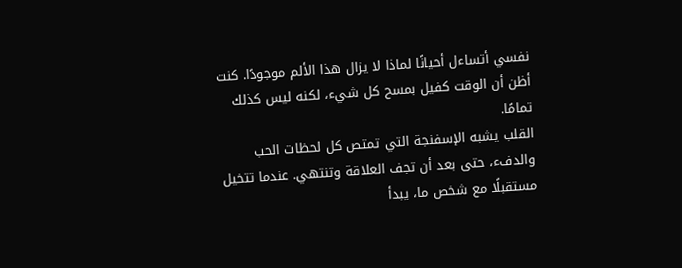نفسي أتساءل أحيانًا لماذا لا يزال هذا الألم موجودًا. كنت أظن أن الوقت كفيل بمسح كل شيء، لكنه ليس كذلك تمامًا.
القلب يشبه الإسفنجة التي تمتص كل لحظات الحب والدفء، حتى بعد أن تجف العلاقة وتنتهي. عندما تتخيل مستقبلًا مع شخص ما، يبدأ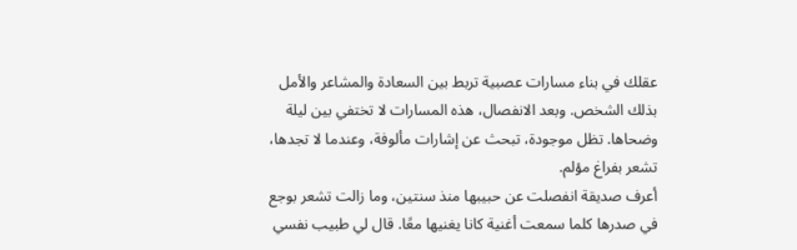عقلك في بناء مسارات عصبية تربط بين السعادة والمشاعر والأمل بذلك الشخص. وبعد الانفصال، هذه المسارات لا تختفي بين ليلة وضحاها. تظل موجودة، تبحث عن إشارات مألوفة، وعندما لا تجدها، تشعر بفراغ مؤلم.
أعرف صديقة انفصلت عن حبيبها منذ سنتين، وما زالت تشعر بوجع في صدرها كلما سمعت أغنية كانا يغنيها معًا. قال لي طبيب نفسي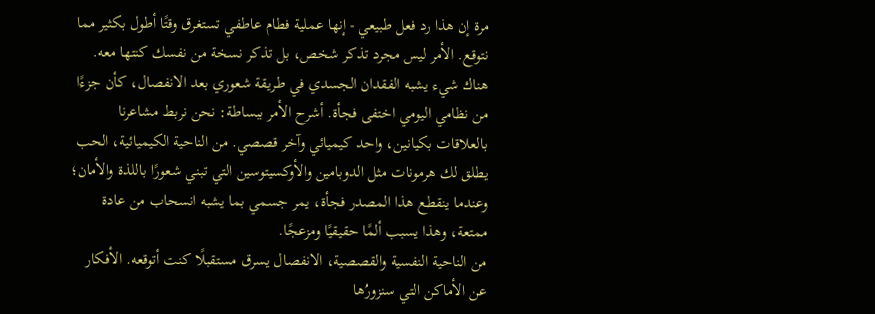مرة إن هذا رد فعل طبيعي - إنها عملية فطام عاطفي تستغرق وقتًا أطول بكثير مما نتوقع. الأمر ليس مجرد تذكر شخص، بل تذكر نسخة من نفسك كنتها معه.
هناك شيء يشبه الفقدان الجسدي في طريقة شعوري بعد الانفصال، كأن جزءًا من نظامي اليومي اختفى فجأة. أشرح الأمر ببساطة: نحن نربط مشاعرنا بالعلاقات بكيانين، واحد كيميائي وآخر قصصي. من الناحية الكيميائية، الحب يطلق لك هرمونات مثل الدوبامين والأوكسيتوسين التي تبني شعورًا باللذة والأمان؛ وعندما ينقطع هذا المصدر فجأة، يمر جسمي بما يشبه انسحاب من عادة ممتعة، وهذا يسبب ألمًا حقيقيًا ومزعجًا.
من الناحية النفسية والقصصية، الانفصال يسرق مستقبلًا كنت أتوقعه. الأفكار عن الأماكن التي سنزورُها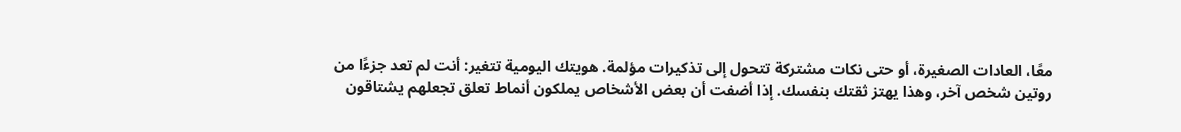معًا، العادات الصغيرة، أو حتى نكات مشتركة تتحول إلى تذكيرات مؤلمة. هويتك اليومية تتغير: أنت لم تعد جزءًا من روتين شخص آخر، وهذا يهتز ثقتك بنفسك. إذا أضفت أن بعض الأشخاص يملكون أنماط تعلق تجعلهم يشتاقون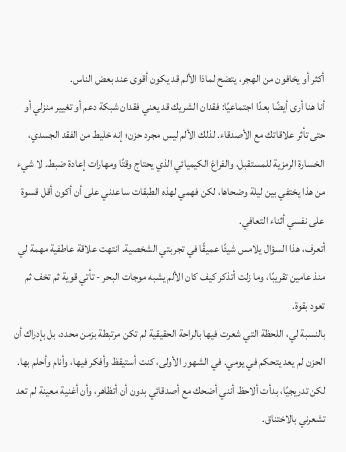أكثر أو يخافون من الهجر، يتضح لماذا الألم قد يكون أقوى عند بعض الناس.
أنا هنا أرى أيضًا بعدًا اجتماعيًا: فقدان الشريك قد يعني فقدان شبكة دعم أو تغيير منزلي أو حتى تأثر علاقاتك مع الأصدقاء. لذلك الألم ليس مجرد حزن؛ إنه خليط من الفقد الجسدي، الخسارة الرمزية للمستقبل، والفراغ الكيميائي الذي يحتاج وقتًا ومهارات إعادة ضبط. لا شيء من هذا يختفي بين ليلة وضحاها، لكن فهمي لهذه الطبقات ساعدني على أن أكون أقل قسوة على نفسي أثناء التعافي.
أتعرف، هذا السؤال يلامس شيئًا عميقًا في تجربتي الشخصية. انتهت علاقة عاطفية مهمة لي منذ عامين تقريبًا، وما زلت أتذكر كيف كان الألم يشبه موجات البحر - تأتي قوية ثم تخف ثم تعود بقوة.
بالنسبة لي، اللحظة التي شعرت فيها بالراحة الحقيقية لم تكن مرتبطة بزمن محدد، بل بإدراك أن الحزن لم يعد يتحكم في يومي. في الشهور الأولى، كنت أستيقظ وأفكر فيها، وأنام وأحلم بها. لكن تدريجيًا، بدأت ألاحظ أنني أضحك مع أصدقائي بدون أن أتظاهر، وأن أغنية معينة لم تعد تشعرني بالاختناق.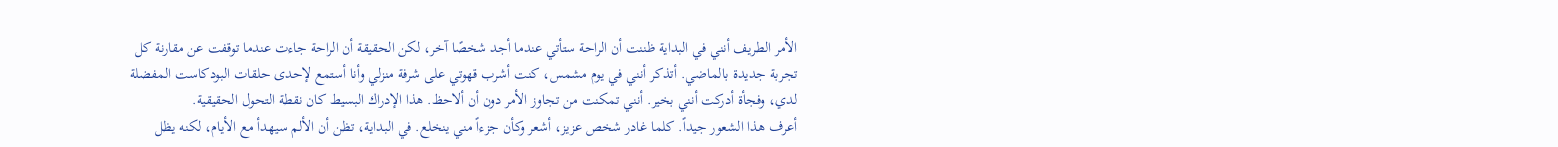الأمر الطريف أنني في البداية ظننت أن الراحة ستأتي عندما أجد شخصًا آخر، لكن الحقيقة أن الراحة جاءت عندما توقفت عن مقارنة كل تجربة جديدة بالماضي. أتذكر أنني في يوم مشمس، كنت أشرب قهوتي على شرفة منزلي وأنا أستمع لإحدى حلقات البودكاست المفضلة لدي، وفجأة أدركت أنني بخير. أنني تمكنت من تجاوز الأمر دون أن ألاحظ. هذا الإدراك البسيط كان نقطة التحول الحقيقية.
أعرف هذا الشعور جيداً. كلما غادر شخص عزيز، أشعر وكأن جزءاً مني ينخلع. في البداية، تظن أن الألم سيهدأ مع الأيام، لكنه يظل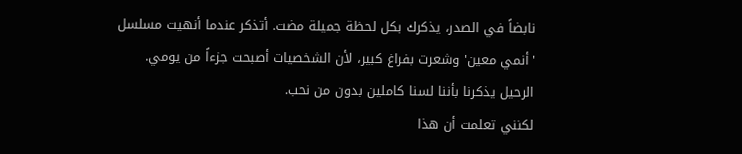نابضاً في الصدر، يذكرك بكل لحظة جميلة مضت. أتذكر عندما أنهيت مسلسل 'أنمي معين' وشعرت بفراغ كبير، لأن الشخصيات أصبحت جزءاً من يومي. الرحيل يذكرنا بأننا لسنا كاملين بدون من نحب.
لكنني تعلمت أن هذا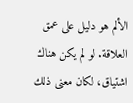الألم هو دليل على عمق العلاقة. لو لم يكن هناك اشتياق، لكان معنى ذلك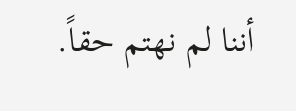أننا لم نهتم حقاً.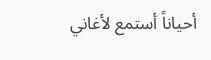أحياناً أستمع لأغاني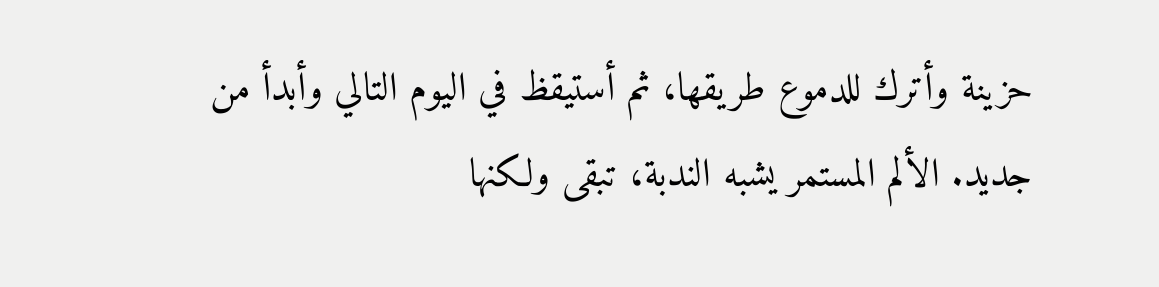حزينة وأترك للدموع طريقها، ثم أستيقظ في اليوم التالي وأبدأ من جديد. الألم المستمر يشبه الندبة، تبقى ولكنها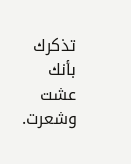تذكرك بأنك عشت وشعرت.